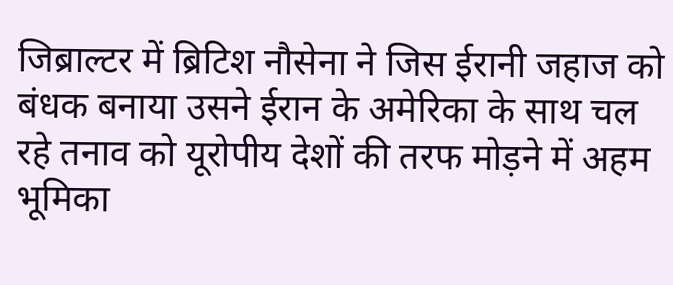जिब्राल्टर में ब्रिटिश नौसेना ने जिस ईरानी जहाज को बंधक बनाया उसने ईरान के अमेरिका के साथ चल रहे तनाव को यूरोपीय देशों की तरफ मोड़ने में अहम भूमिका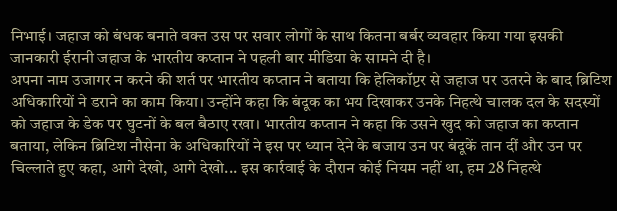निभाई। जहाज को बंधक बनाते वक्त उस पर सवार लोगों के साथ कितना बर्बर व्यवहार किया गया इसकी जानकारी ईरानी जहाज के भारतीय कप्तान ने पहली बार मीडिया के सामने दी है।
अपना नाम उजागर न करने की शर्त पर भारतीय कप्तान ने बताया कि हेलिकॉप्टर से जहाज पर उतरने के बाद ब्रिटिश अधिकारियों ने डराने का काम किया। उन्होंने कहा कि बंदूक का भय दिखाकर उनके निहत्थे चालक दल के सदस्यों को जहाज के डेक पर घुटनों के बल बैठाए रखा। भारतीय कप्तान ने कहा कि उसने खुद को जहाज का कप्तान बताया, लेकिन ब्रिटिश नौसेना के अधिकारियों ने इस पर ध्यान देने के बजाय उन पर बंदूकें तान दीं और उन पर चिल्लाते हुए कहा, आगे देखो, आगे देखो... इस कार्रवाई के दौरान कोई नियम नहीं था, हम 28 निहत्थे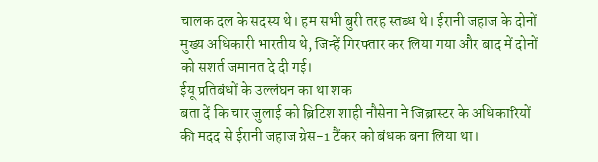चालक दल के सदस्य थे। हम सभी बुरी तरह स्तब्ध थे। ईरानी जहाज के दोनों मुख्य अधिकारी भारतीय थे, जिन्हें गिरफ्तार कर लिया गया और बाद में दोनों को सशर्त जमानत दे दी गई।
ईयू प्रतिबंधों के उल्लंघन का था शक
बता दें कि चार जुलाई को ब्रिटिश शाही नौसेना ने जिब्रास्टर के अधिकारियों की मदद से ईरानी जहाज ग्रेस-1 टैंकर को बंधक बना लिया था।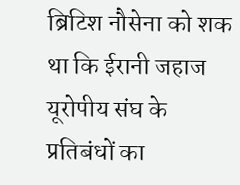ब्रिटिश नौसेना को शक था कि ईरानी जहाज यूरोपीय संघ के प्रतिबंधों का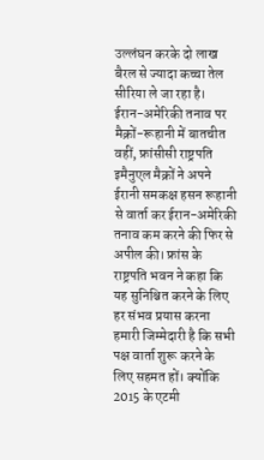उल्लंघन करके दो लाख बैरल से ज्यादा कच्चा तेल सीरिया ले जा रहा है।
ईरान-अमेरिकी तनाव पर मैक्रों-रूहानी में बातचीत
वहीं, फ्रांसीसी राष्ट्रपति इमैनुएल मैक्रों ने अपने ईरानी समकक्ष हसन रूहानी से वार्ता कर ईरान-अमेरिकी तनाव कम करने की फिर से अपील की। फ्रांस के राष्ट्रपति भवन ने कहा कि यह सुनिश्चित करने के लिए हर संभव प्रयास करना हमारी जिम्मेदारी है कि सभी पक्ष वार्ता शुरू करने के लिए सहमत हों। क्योंकि 2015 के एटमी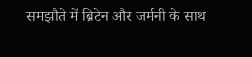समझौते में ब्रिटेन और जर्मनी के साथ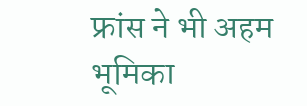फ्रांस ने भी अहम भूमिका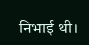निभाई थी।